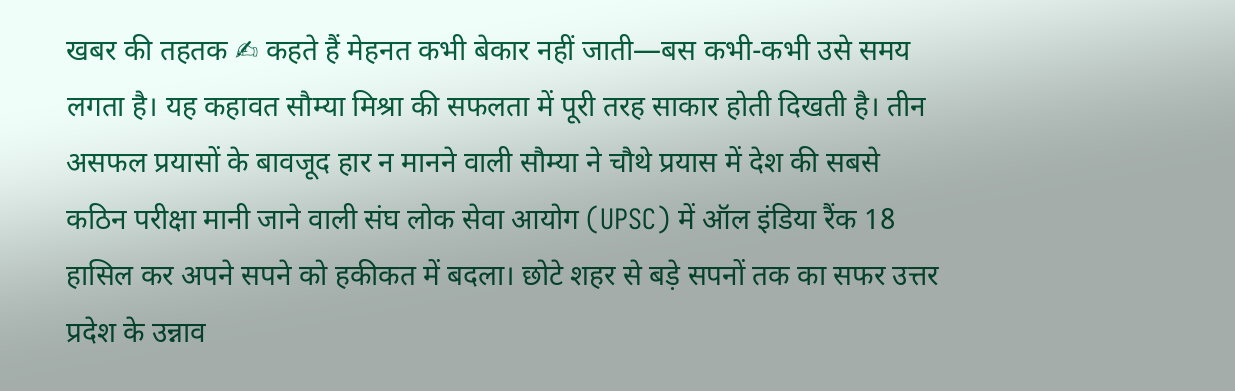खबर की तहतक ✍ कहते हैं मेहनत कभी बेकार नहीं जाती—बस कभी-कभी उसे समय लगता है। यह कहावत सौम्या मिश्रा की सफलता में पूरी तरह साकार होती दिखती है। तीन असफल प्रयासों के बावजूद हार न मानने वाली सौम्या ने चौथे प्रयास में देश की सबसे कठिन परीक्षा मानी जाने वाली संघ लोक सेवा आयोग (UPSC) में ऑल इंडिया रैंक 18 हासिल कर अपने सपने को हकीकत में बदला। छोटे शहर से बड़े सपनों तक का सफर उत्तर प्रदेश के उन्नाव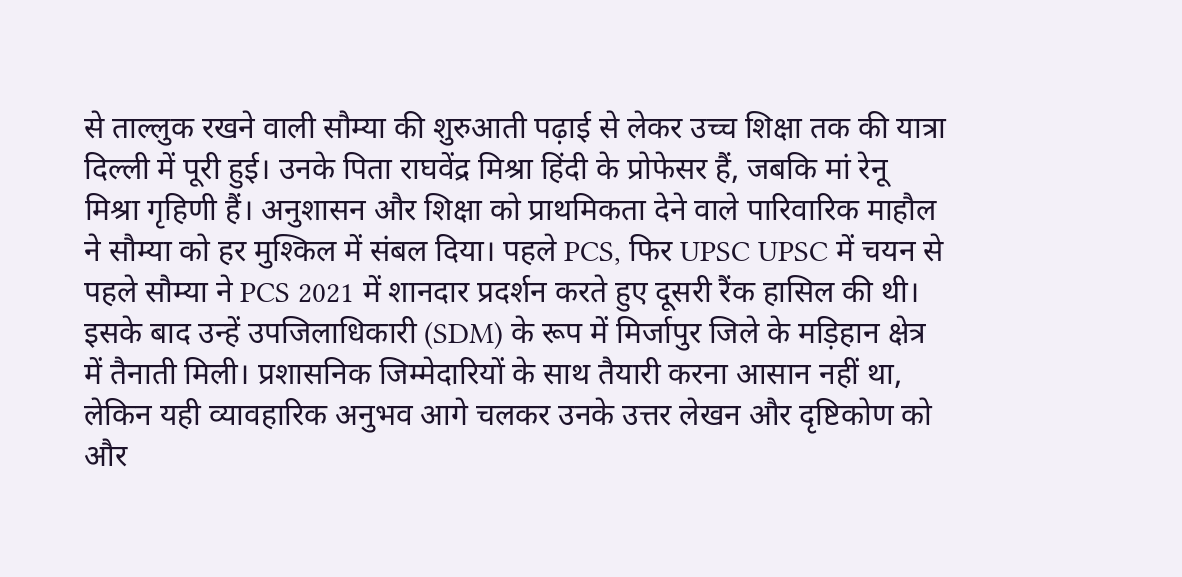से ताल्लुक रखने वाली सौम्या की शुरुआती पढ़ाई से लेकर उच्च शिक्षा तक की यात्रा दिल्ली में पूरी हुई। उनके पिता राघवेंद्र मिश्रा हिंदी के प्रोफेसर हैं, जबकि मां रेनू मिश्रा गृहिणी हैं। अनुशासन और शिक्षा को प्राथमिकता देने वाले पारिवारिक माहौल ने सौम्या को हर मुश्किल में संबल दिया। पहले PCS, फिर UPSC UPSC में चयन से पहले सौम्या ने PCS 2021 में शानदार प्रदर्शन करते हुए दूसरी रैंक हासिल की थी। इसके बाद उन्हें उपजिलाधिकारी (SDM) के रूप में मिर्जापुर जिले के मड़िहान क्षेत्र में तैनाती मिली। प्रशासनिक जिम्मेदारियों के साथ तैयारी करना आसान नहीं था, लेकिन यही व्यावहारिक अनुभव आगे चलकर उनके उत्तर लेखन और दृष्टिकोण को और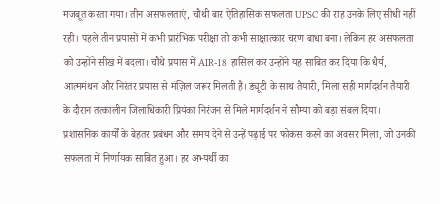मजबूत करता गया। तीन असफलताएं, चौथी बार ऐतिहासिक सफलता UPSC की राह उनके लिए सीधी नहीं रही। पहले तीन प्रयासों में कभी प्रारंभिक परीक्षा तो कभी साक्षात्कार चरण बाधा बना। लेकिन हर असफलता को उन्होंने सीख में बदला। चौथे प्रयास में AIR-18 हासिल कर उन्होंने यह साबित कर दिया कि धैर्य, आत्ममंथन और निरंतर प्रयास से मंज़िल जरूर मिलती है। ड्यूटी के साथ तैयारी, मिला सही मार्गदर्शन तैयारी के दौरान तत्कालीन जिलाधिकारी प्रियंका निरंजन से मिले मार्गदर्शन ने सौम्या को बड़ा संबल दिया। प्रशासनिक कार्यों के बेहतर प्रबंधन और समय देने से उन्हें पढ़ाई पर फोकस करने का अवसर मिला, जो उनकी सफलता में निर्णायक साबित हुआ। हर अभ्यर्थी का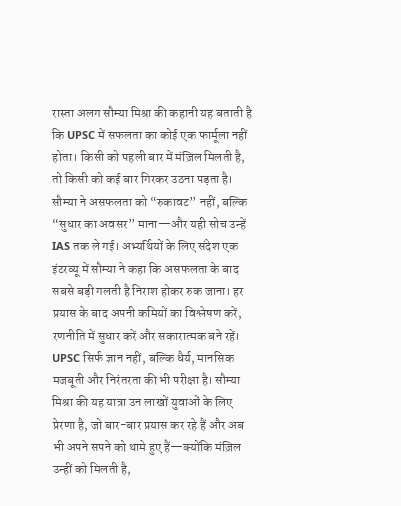रास्ता अलग सौम्या मिश्रा की कहानी यह बताती है कि UPSC में सफलता का कोई एक फार्मूला नहीं होता। किसी को पहली बार में मंज़िल मिलती है, तो किसी को कई बार गिरकर उठना पड़ता है। सौम्या ने असफलता को “रुकावट” नहीं, बल्कि “सुधार का अवसर” माना—और यही सोच उन्हें IAS तक ले गई। अभ्यर्थियों के लिए संदेश एक इंटरव्यू में सौम्या ने कहा कि असफलता के बाद सबसे बड़ी गलती है निराश होकर रुक जाना। हर प्रयास के बाद अपनी कमियों का विश्लेषण करें, रणनीति में सुधार करें और सकारात्मक बने रहें। UPSC सिर्फ ज्ञान नहीं, बल्कि धैर्य, मानसिक मजबूती और निरंतरता की भी परीक्षा है। सौम्या मिश्रा की यह यात्रा उन लाखों युवाओं के लिए प्रेरणा है, जो बार-बार प्रयास कर रहे हैं और अब भी अपने सपने को थामे हुए हैं—क्योंकि मंज़िल उन्हीं को मिलती है,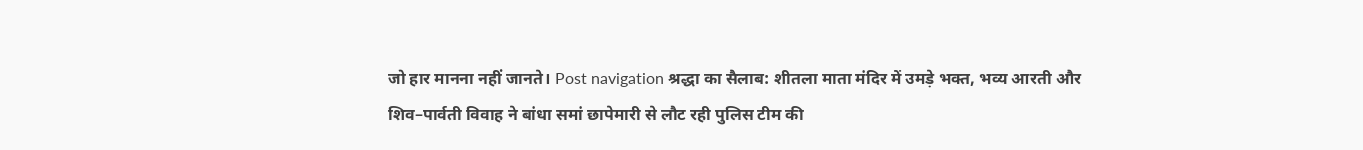जो हार मानना नहीं जानते। Post navigation श्रद्धा का सैलाब: शीतला माता मंदिर में उमड़े भक्त, भव्य आरती और शिव–पार्वती विवाह ने बांधा समां छापेमारी से लौट रही पुलिस टीम की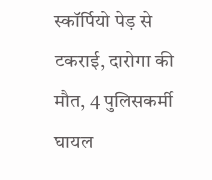स्कॉर्पियो पेड़ से टकराई, दारोगा की मौत, 4 पुलिसकर्मी घायल